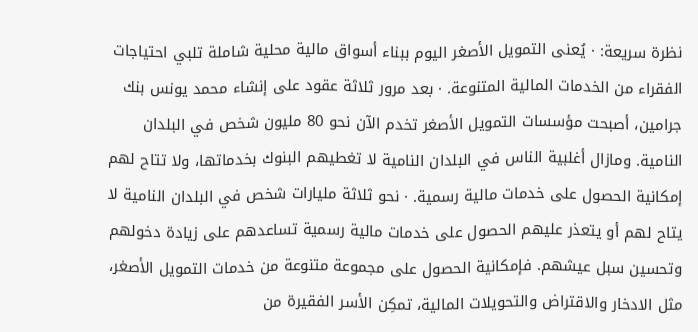نظرة سريعة: · يُعنى التمويل الأصغر اليوم ببناء أسواق مالية محلية شاملة تلبي احتياجات الفقراء من الخدمات المالية المتنوعة. · بعد مرور ثلاثة عقود على إنشاء محمد يونس بنك جرامين، أصبحت مؤسسات التمويل الأصغر تخدم الآن نحو 80 مليون شخص في البلدان النامية. ومازال أغلبية الناس في البلدان النامية لا تغطيهم البنوك بخدماتها، ولا تتاح لهم إمكانية الحصول على خدمات مالية رسمية. · نحو ثلاثة مليارات شخص في البلدان النامية لا يتاح لهم أو يتعذر عليهم الحصول على خدمات مالية رسمية تساعدهم على زيادة دخولهم وتحسين سبل عيشهم. فإمكانية الحصول على مجموعة متنوعة من خدمات التمويل الأصغر، مثل الادخار والاقتراض والتحويلات المالية، تمكِن الأسر الفقيرة من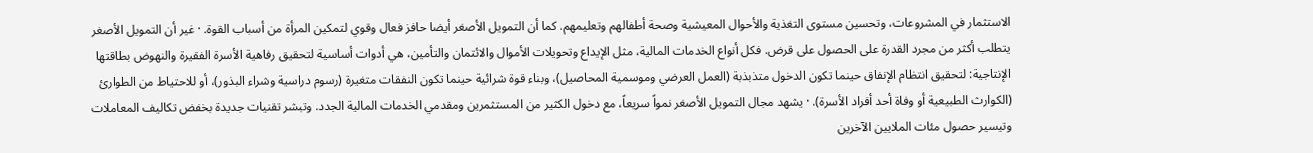الاستثمار في المشروعات، وتحسين مستوى التغذية والأحوال المعيشية وصحة أطفالهم وتعليمهم. كما أن التمويل الأصغر أيضا حافز فعال وقوي لتمكين المرأة من أسباب القوة. · غير أن التمويل الأصغر يتطلب أكثر من مجرد القدرة على الحصول على قرض. فكل أنواع الخدمات المالية، مثل الإيداع وتحويلات الأموال والائتمان والتأمين، هي أدوات أساسية لتحقيق رفاهية الأسرة الفقيرة والنهوض بطاقتها الإنتاجية: لتحقيق انتظام الإنفاق حينما تكون الدخول متذبذبة (العمل العرضي وموسمية المحاصيل)، وبناء قوة شرائية حينما تكون النفقات متغيرة (رسوم دراسية وشراء البذور)، أو للاحتياط من الطوارئ (الكوارث الطبيعية أو وفاة أحد أفراد الأسرة). · يشهد مجال التمويل الأصغر نمواً سريعاً، مع دخول الكثير من المستثمرين ومقدمي الخدمات المالية الجدد. وتبشر تقنيات جديدة بخفض تكاليف المعاملات وتيسير حصول مئات الملايين الآخرين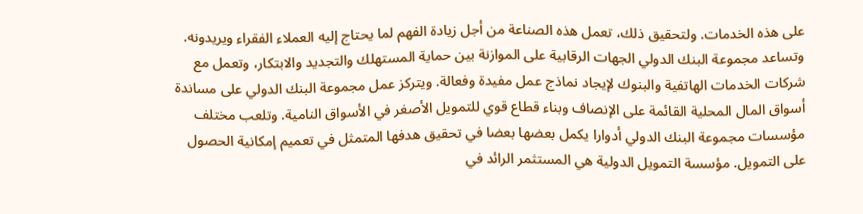على هذه الخدمات. ولتحقيق ذلك، تعمل هذه الصناعة من أجل زيادة الفهم لما يحتاج إليه العملاء الفقراء ويريدونه. وتساعد مجموعة البنك الدولي الجهات الرقابية على الموازنة بين حماية المستهلك والتجديد والابتكار، وتعمل مع شركات الخدمات الهاتفية والبنوك لإيجاد نماذج عمل مفيدة وفعالة. ويتركز عمل مجموعة البنك الدولي على مساندة أسواق المال المحلية القائمة على الإنصاف وبناء قطاع قوي للتمويل الأصغر في الأسواق النامية. وتلعب مختلف مؤسسات مجموعة البنك الدولي أدوارا يكمل بعضها بعضا في تحقيق هدفها المتمثل في تعميم إمكانية الحصول على التمويل. مؤسسة التمويل الدولية هي المستثمر الرائد في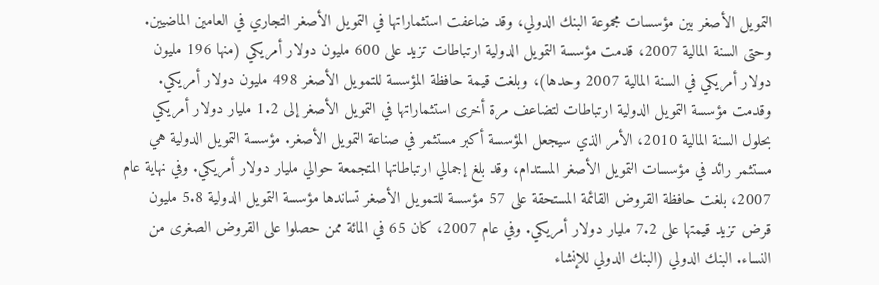التمويل الأصغر بين مؤسسات مجموعة البنك الدولي، وقد ضاعفت استثماراتها في التمويل الأصغر التجاري في العامين الماضيين. وحتى السنة المالية 2007، قدمت مؤسسة التمويل الدولية ارتباطات تزيد على 600 مليون دولار أمريكي (منها 196 مليون دولار أمريكي في السنة المالية 2007 وحدها)، وبلغت قيمة حافظة المؤسسة للتمويل الأصغر 498 مليون دولار أمريكي. وقدمت مؤسسة التمويل الدولية ارتباطات لتضاعف مرة أخرى استثماراتها في التمويل الأصغر إلى 1.2 مليار دولار أمريكي بحلول السنة المالية 2010، الأمر الذي سيجعل المؤسسة أكبر مستثمر في صناعة التمويل الأصغر. مؤسسة التمويل الدولية هي مستثمر رائد في مؤسسات التمويل الأصغر المستدام، وقد بلغ إجمالي ارتباطاتها المتجمعة حوالي مليار دولار أمريكي. وفي نهاية عام 2007، بلغت حافظة القروض القائمة المستحقة على 57 مؤسسة للتمويل الأصغر تساندها مؤسسة التمويل الدولية 5.8 مليون قرض تزيد قيمتها على 7.2 مليار دولار أمريكي. وفي عام 2007، كان 65 في المائة ممن حصلوا على القروض الصغرى من النساء. البنك الدولي (البنك الدولي للإنشاء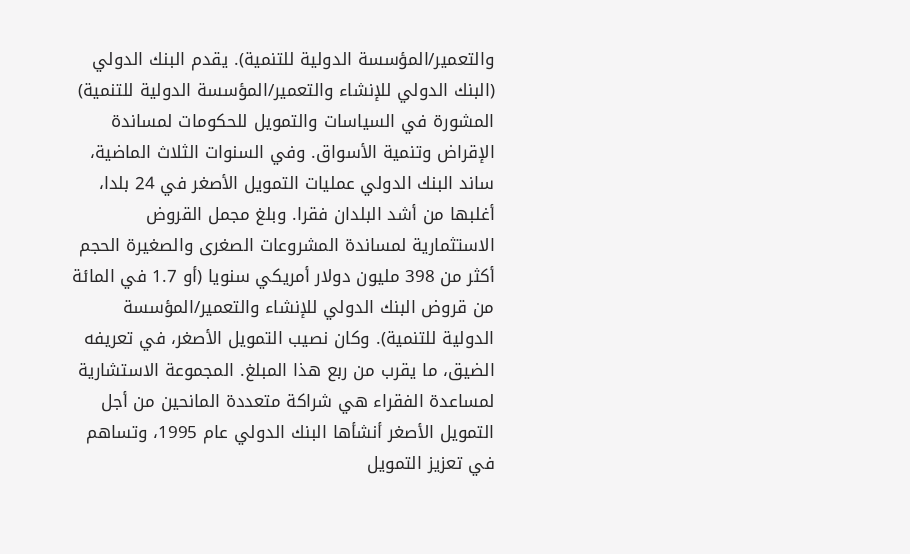والتعمير/المؤسسة الدولية للتنمية). يقدم البنك الدولي (البنك الدولي للإنشاء والتعمير/المؤسسة الدولية للتنمية) المشورة في السياسات والتمويل للحكومات لمساندة الإقراض وتنمية الأسواق. وفي السنوات الثلاث الماضية، ساند البنك الدولي عمليات التمويل الأصغر في 24 بلدا، أغلبها من أشد البلدان فقرا. وبلغ مجمل القروض الاستثمارية لمساندة المشروعات الصغرى والصغيرة الحجم أكثر من 398 مليون دولار أمريكي سنويا (أو 1.7 في المائة من قروض البنك الدولي للإنشاء والتعمير/المؤسسة الدولية للتنمية). وكان نصيب التمويل الأصغر، في تعريفه الضيق، ما يقرب من ربع هذا المبلغ. المجموعة الاستشارية لمساعدة الفقراء هي شراكة متعددة المانحين من أجل التمويل الأصغر أنشأها البنك الدولي عام 1995، وتساهم في تعزيز التمويل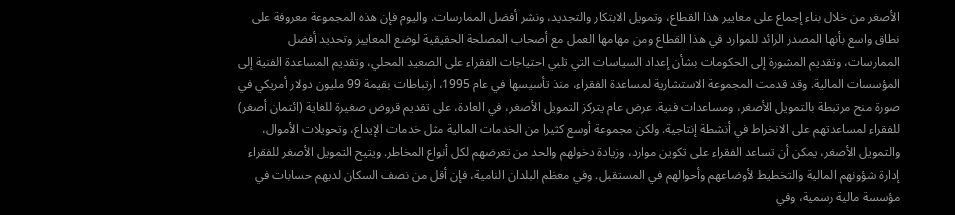الأصغر من خلال بناء إجماع على معايير هذا القطاع، وتمويل الابتكار والتجديد، ونشر أفضل الممارسات. واليوم فإن هذه المجموعة معروفة على نطاق واسع بأنها المصدر الرائد للموارد في هذا القطاع ومن مهامها العمل مع أصحاب المصلحة الحقيقية لوضع المعايير وتحديد أفضل الممارسات، وتقديم المشورة إلى الحكومات بشأن إعداد السياسات التي تلبي احتياجات الفقراء على الصعيد المحلي، وتقديم المساعدة الفنية إلى المؤسسات المالية. وقد قدمت المجموعة الاستشارية لمساعدة الفقراء، منذ تأسيسها في عام 1995، ارتباطات بقيمة 99 مليون دولار أمريكي في صورة منح مرتبطة بالتمويل الأصغر، ومساعدات فنية. عرض عام يتركز التمويل الأصغر، في العادة، على تقديم قروض صغيرة للغاية (ائتمان أصغر) للفقراء لمساعدتهم على الانخراط في أنشطة إنتاجية. ولكن مجموعة أوسع كثيرا من الخدمات المالية مثل خدمات الإيداع، وتحويلات الأموال، والتمويل الأصغر، يمكن أن تساعد الفقراء على تكوين موارد، وزيادة دخولهم والحد من تعرضهم لكل أنواع المخاطر. ويتيح التمويل الأصغر للفقراء إدارة شؤونهم المالية والتخطيط لأوضاعهم وأحوالهم في المستقبل. وفي معظم البلدان النامية، فإن أقل من نصف السكان لديهم حسابات في مؤسسة مالية رسمية، وفي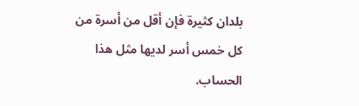بلدان كثيرة فإن أقل من أسرة من كل خمس أسر لديها مثل هذا الحساب.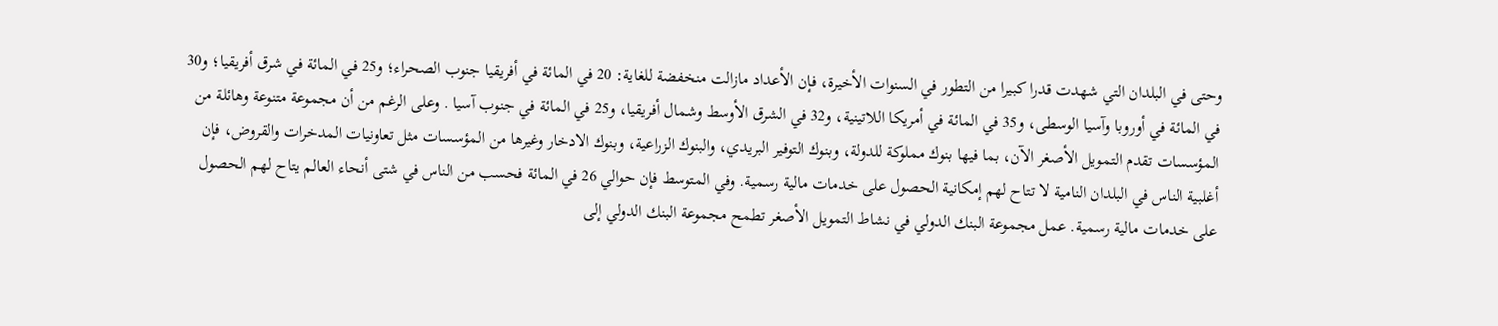وحتى في البلدان التي شهدت قدرا كبيرا من التطور في السنوات الأخيرة، فإن الأعداد مازالت منخفضة للغاية: 20 في المائة في أفريقيا جنوب الصحراء؛ و25 في المائة في شرق أفريقيا؛ و30 في المائة في أوروبا وآسيا الوسطى، و35 في المائة في أمريكا اللاتينية، و32 في الشرق الأوسط وشمال أفريقيا، و25 في المائة في جنوب آسيا . وعلى الرغم من أن مجموعة متنوعة وهائلة من المؤسسات تقدم التمويل الأصغر الآن، بما فيها بنوك مملوكة للدولة، وبنوك التوفير البريدي، والبنوك الزراعية، وبنوك الادخار وغيرها من المؤسسات مثل تعاونيات المدخرات والقروض، فإن أغلبية الناس في البلدان النامية لا تتاح لهم إمكانية الحصول على خدمات مالية رسمية. وفي المتوسط فإن حوالي 26 في المائة فحسب من الناس في شتى أنحاء العالم يتاح لهم الحصول على خدمات مالية رسمية. عمل مجموعة البنك الدولي في نشاط التمويل الأصغر تطمح مجموعة البنك الدولي إلى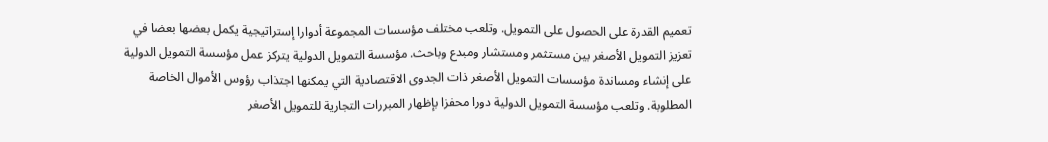تعميم القدرة على الحصول على التمويل. وتلعب مختلف مؤسسات المجموعة أدوارا إستراتيجية يكمل بعضها بعضا في تعزيز التمويل الأصغر بين مستثمر ومستشار ومبدع وباحث. مؤسسة التمويل الدولية يتركز عمل مؤسسة التمويل الدولية على إنشاء ومساندة مؤسسات التمويل الأصغر ذات الجدوى الاقتصادية التي يمكنها اجتذاب رؤوس الأموال الخاصة المطلوبة. وتلعب مؤسسة التمويل الدولية دورا محفزا بإظهار المبررات التجارية للتمويل الأصغر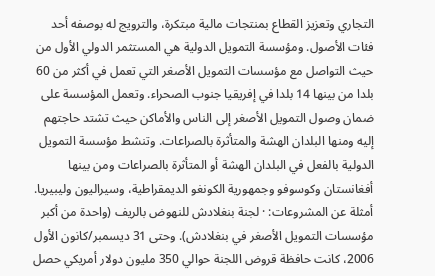التجاري وتعزيز القطاع بمنتجات مالية مبتكرة، والترويج له بوصفه أحد فئات الأصول. ومؤسسة التمويل الدولية هي المستثمر الدولي الأول من حيث التواصل مع مؤسسات التمويل الأصغر التي تعمل في أكثر من 60 بلدا من بينها 14 بلدا في إفريقيا جنوب الصحراء. وتعمل المؤسسة على ضمان وصول التمويل الأصغر إلى الناس والأماكن حيث تشتد حاجتهم إليه ومنها البلدان الهشة والمتأثرة بالصراعات. وتنشط مؤسسة التمويل الدولية بالفعل في البلدان الهشة أو المتأثرة بالصراعات ومن بينها أفغانستان وكوسوفو وجمهورية الكونغو الديمقراطية، وسيراليون وليبيريا. أمثلة عن المشروعات: · لجنة بنغلادش للنهوض بالريف (واحدة من أكبر مؤسسات التمويل الأصغر في بنغلادش). وحتى 31 ديسمبر/كانون الأول 2006، كانت حافظة قروض اللجنة حوالي 350 مليون دولار أمريكي حصل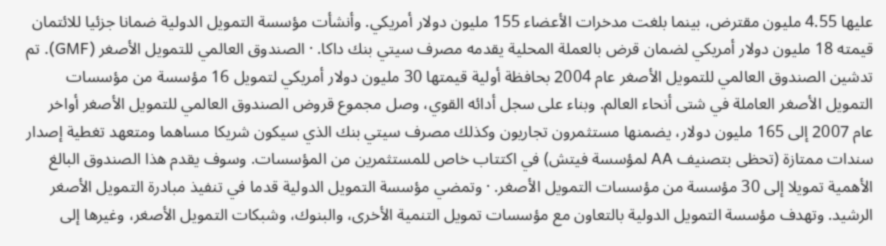عليها 4.55 مليون مقترض، بينما بلغت مدخرات الأعضاء 155 مليون دولار أمريكي. وأنشأت مؤسسة التمويل الدولية ضمانا جزئيا للائتمان قيمته 18 مليون دولار أمريكي لضمان قرض بالعملة المحلية يقدمه مصرف سيتي بنك داكا. · الصندوق العالمي للتمويل الأصغر (GMF). تم تدشين الصندوق العالمي للتمويل الأصغر عام 2004 بحافظة أولية قيمتها 30 مليون دولار أمريكي لتمويل 16 مؤسسة من مؤسسات التمويل الأصغر العاملة في شتى أنحاء العالم. وبناء على سجل أدائه القوي، وصل مجموع قروض الصندوق العالمي للتمويل الأصغر أواخر عام 2007 إلى 165 مليون دولار، يضمنها مستثمرون تجاريون وكذلك مصرف سيتي بنك الذي سيكون شريكا مساهما ومتعهد تغطية إصدار سندات ممتازة (تحظى بتصنيف AA لمؤسسة فيتش) في اكتتاب خاص للمستثمرين من المؤسسات. وسوف يقدم هذا الصندوق البالغ الأهمية تمويلا إلى 30 مؤسسة من مؤسسات التمويل الأصغر. · وتمضي مؤسسة التمويل الدولية قدما في تنفيذ مبادرة التمويل الأصغر الرشيد. وتهدف مؤسسة التمويل الدولية بالتعاون مع مؤسسات تمويل التنمية الأخرى، والبنوك، وشبكات التمويل الأصغر، وغيرها إلى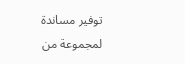توفير مساندة لمجموعة من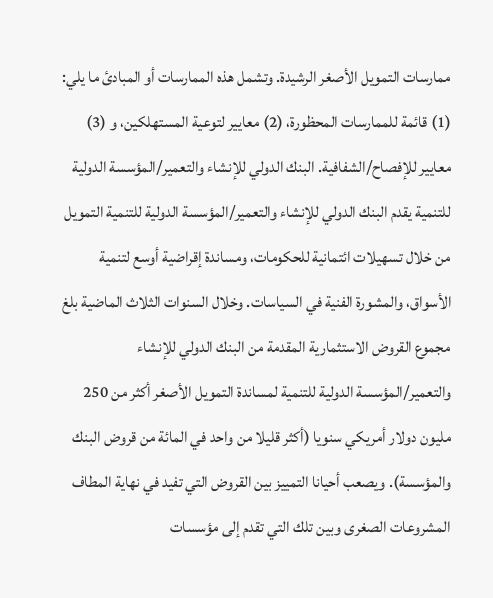ممارسات التمويل الأصغر الرشيدة. وتشمل هذه الممارسات أو المبادئ ما يلي: (1) قائمة للممارسات المحظورة، (2) معايير لتوعية المستهلكين، و (3) معايير للإفصاح/الشفافية. البنك الدولي للإنشاء والتعمير/المؤسسة الدولية للتنمية يقدم البنك الدولي للإنشاء والتعمير/المؤسسة الدولية للتنمية التمويل من خلال تسهيلات ائتمانية للحكومات، ومساندة إقراضية أوسع لتنمية الأسواق، والمشورة الفنية في السياسات. وخلال السنوات الثلاث الماضية بلغ مجموع القروض الاستثمارية المقدمة من البنك الدولي للإنشاء والتعمير/المؤسسة الدولية للتنمية لمساندة التمويل الأصغر أكثر من 250 مليون دولار أمريكي سنويا (أكثر قليلا من واحد في المائة من قروض البنك والمؤسسة). ويصعب أحيانا التمييز بين القروض التي تفيد في نهاية المطاف المشروعات الصغرى وبين تلك التي تقدم إلى مؤسسات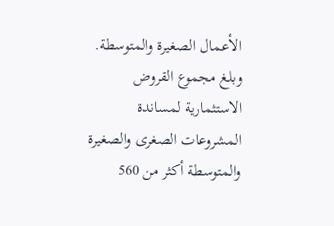الأعمال الصغيرة والمتوسطة. وبلغ مجموع القروض الاستثمارية لمساندة المشروعات الصغرى والصغيرة والمتوسطة أكثر من 560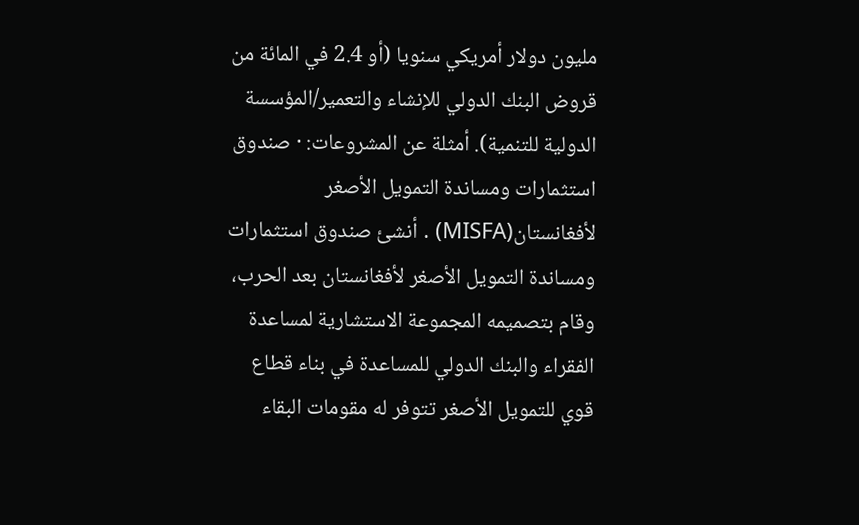مليون دولار أمريكي سنويا (أو 2.4 في المائة من قروض البنك الدولي للإنشاء والتعمير/المؤسسة الدولية للتنمية). أمثلة عن المشروعات: · صندوق استثمارات ومساندة التمويل الأصغر لأفغانستان(MISFA) . أنشئ صندوق استثمارات ومساندة التمويل الأصغر لأفغانستان بعد الحرب، وقام بتصميمه المجموعة الاستشارية لمساعدة الفقراء والبنك الدولي للمساعدة في بناء قطاع قوي للتمويل الأصغر تتوفر له مقومات البقاء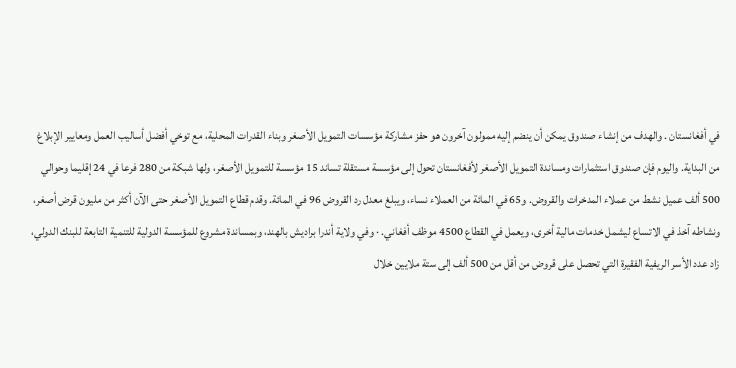في أفغانستان . والهدف من إنشاء صندوق يمكن أن ينضم إليه ممولون آخرون هو حفز مشاركة مؤسسات التمويل الأصغر وبناء القدرات المحلية، مع توخي أفضل أساليب العمل ومعايير الإبلاغ من البداية. واليوم فإن صندوق استثمارات ومساندة التمويل الأصغر لأفغانستان تحول إلى مؤسسة مستقلة تساند 15 مؤسسة للتمويل الأصغر، ولها شبكة من 280 فرعا في 24 إقليما وحوالي 500 ألف عميل نشط من عملاء المدخرات والقروض. و65 في المائة من العملاء نساء، ويبلغ معدل رد القروض 96 في المائة. وقدم قطاع التمويل الأصغر حتى الآن أكثر من مليون قرض أصغر، ونشاطه آخذ في الاتساع ليشمل خدمات مالية أخرى، ويعمل في القطاع 4500 موظف أفغاني. · وفي ولاية أندرا براديش بالهند، وبمساندة مشروع للمؤسسة الدولية للتنمية التابعة للبنك الدولي، زاد عدد الأسر الريفية الفقيرة التي تحصل على قروض من أقل من 500 ألف إلى ستة ملايين خلال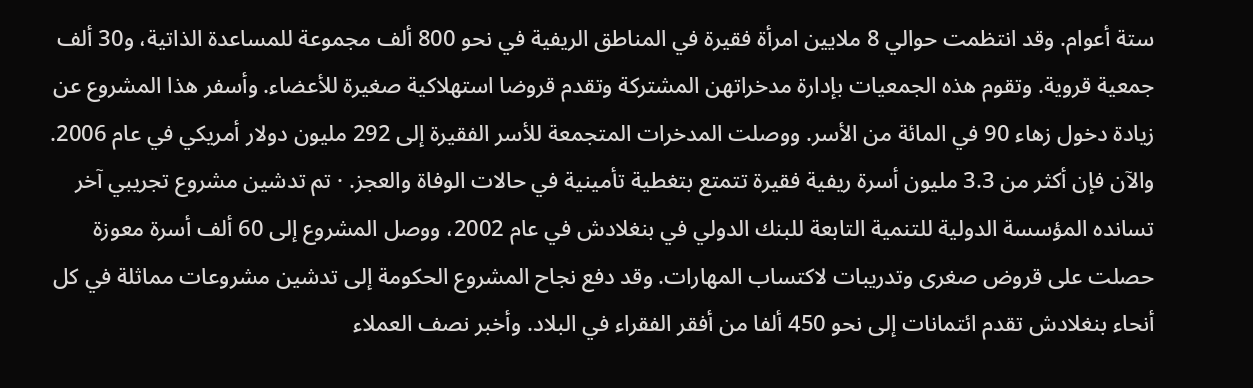ستة أعوام. وقد انتظمت حوالي 8 ملايين امرأة فقيرة في المناطق الريفية في نحو 800 ألف مجموعة للمساعدة الذاتية، و30 ألف جمعية قروية. وتقوم هذه الجمعيات بإدارة مدخراتهن المشتركة وتقدم قروضا استهلاكية صغيرة للأعضاء. وأسفر هذا المشروع عن زيادة دخول زهاء 90 في المائة من الأسر. ووصلت المدخرات المتجمعة للأسر الفقيرة إلى 292 مليون دولار أمريكي في عام 2006. والآن فإن أكثر من 3.3 مليون أسرة ريفية فقيرة تتمتع بتغطية تأمينية في حالات الوفاة والعجز. · تم تدشين مشروع تجريبي آخر تسانده المؤسسة الدولية للتنمية التابعة للبنك الدولي في بنغلادش في عام 2002، ووصل المشروع إلى 60 ألف أسرة معوزة حصلت على قروض صغرى وتدريبات لاكتساب المهارات. وقد دفع نجاح المشروع الحكومة إلى تدشين مشروعات مماثلة في كل أنحاء بنغلادش تقدم ائتمانات إلى نحو 450 ألفا من أفقر الفقراء في البلاد. وأخبر نصف العملاء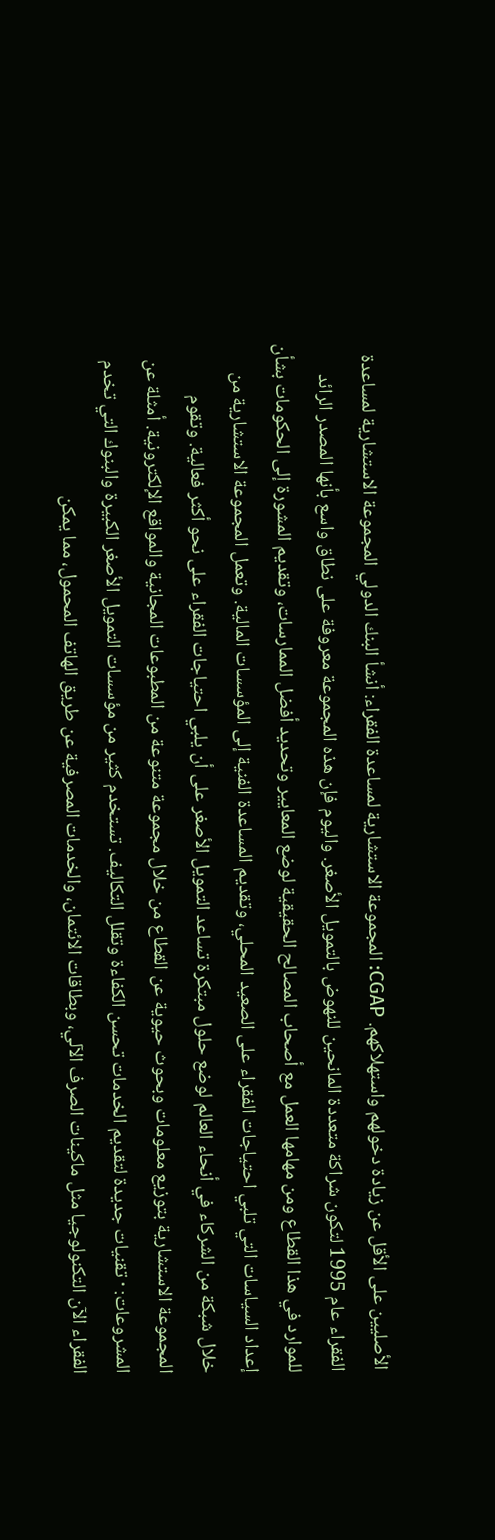الأصليين على الأقل عن زيادة دخولهم واستهلاكهم. CGAP: المجموعة الاستشارية لمساعدة الفقراء: أنشأ البنك الدولي المجموعة الاستشارية لمساعدة الفقراء عام 1995 لتكون شراكة متعددة المانحين للنهوض بالتمويل الأصغر. واليوم فإن هذه المجموعة معروفة على نطاق واسع بأنها المصدر الرائد للموارد في هذا القطاع ومن مهامها العمل مع أصحاب المصالح الحقيقية لوضع المعايير وتحديد أفضل الممارسات، وتقديم المشورة إلى الحكومات بشأن إعداد السياسات التي تلبي احتياجات الفقراء على الصعيد المحلي، وتقديم المساعدة الفنية إلى المؤسسات المالية. وتعمل المجموعة الاستشارية من خلال شبكة من الشركاء في أنحاء العالم لوضع حلول مبتكرة تساعد التمويل الأصغر على أن يلبي احتياجات الفقراء على نحو أكثر فعالية. وتقوم المجموعة الاستشارية بتوزيع معلومات وبحوث حيوية عن القطاع من خلال مجموعة متنوعة من المطبوعات المجانية والمواقع الإلكترونية. أمثلة عن المشروعات: · تقنيات جديدة لتقديم الخدمات تحسن الكفاءة وتقلل التكاليف. تستخدم كثير من مؤسسات التمويل الأصغر الكبيرة والبنوك التي تخدم الفقراء الآن التكنولوجيا مثل ماكينات الصرف الآلي، وبطاقات الائتمان، والخدمات المصرفية عن طريق الهاتف المحمول، مما يمكن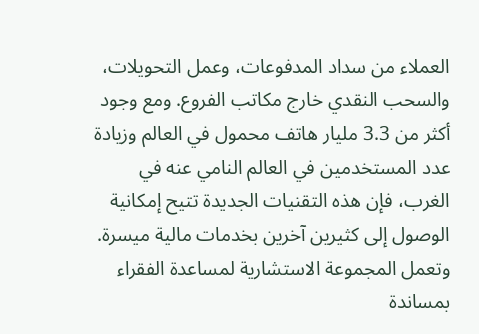العملاء من سداد المدفوعات، وعمل التحويلات، والسحب النقدي خارج مكاتب الفروع. ومع وجود أكثر من 3.3 مليار هاتف محمول في العالم وزيادة عدد المستخدمين في العالم النامي عنه في الغرب، فإن هذه التقنيات الجديدة تتيح إمكانية الوصول إلى كثيرين آخرين بخدمات مالية ميسرة. وتعمل المجموعة الاستشارية لمساعدة الفقراء بمساندة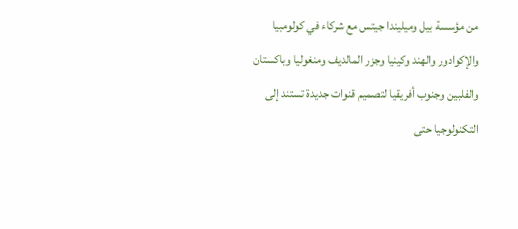من مؤسسة بيل وميليندا جيتس مع شركاء في كولومبيا والإكوادور والهند وكينيا وجزر المالديف ومنغوليا وباكستان والفلبين وجنوب أفريقيا لتصميم قنوات جديدة تستند إلى التكنولوجيا حتى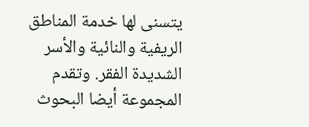يتسنى لها خدمة المناطق الريفية والنائية والأسر الشديدة الفقر. وتقدم المجموعة أيضا البحوث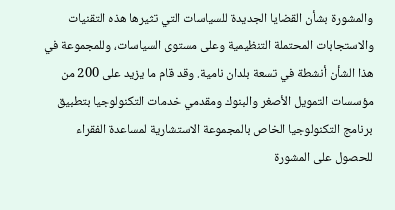والمشورة بشأن القضايا الجديدة للسياسات التي تثيرها هذه التقنيات والاستجابات المحتملة التنظيمية وعلى مستوى السياسات، وللمجموعة في هذا الشأن أنشطة في تسعة بلدان نامية. وقد قام ما يزيد على 200 من مؤسسات التمويل الأصغر والبنوك ومقدمي خدمات التكنولوجيا بتطبيق برنامج التكنولوجيا الخاص بالمجموعة الاستشارية لمساعدة الفقراء للحصول على المشورة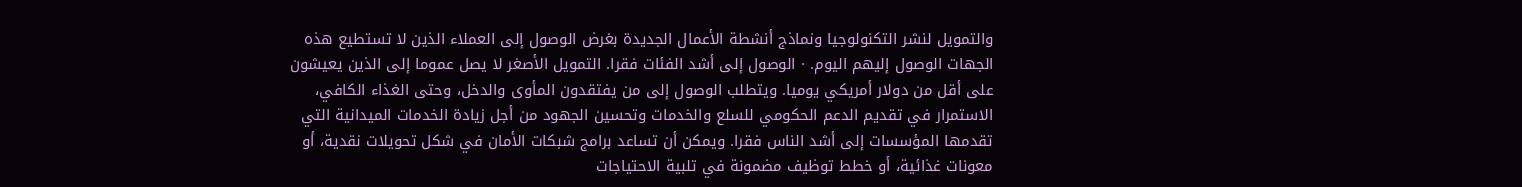والتمويل لنشر التكنولوجيا ونماذج أنشطة الأعمال الجديدة بغرض الوصول إلى العملاء الذين لا تستطيع هذه الجهات الوصول إليهم اليوم. · الوصول إلى أشد الفئات فقرا. التمويل الأصغر لا يصل عموما إلى الذين يعيشون على أقل من دولار أمريكي يوميا. ويتطلب الوصول إلى من يفتقدون المأوى والدخل، وحتى الغذاء الكافي، الاستمرار في تقديم الدعم الحكومي للسلع والخدمات وتحسين الجهود من أجل زيادة الخدمات الميدانية التي تقدمها المؤسسات إلى أشد الناس فقرا. ويمكن أن تساعد برامج شبكات الأمان في شكل تحويلات نقدية، أو معونات غذائية، أو خطط توظيف مضمونة في تلبية الاحتياجات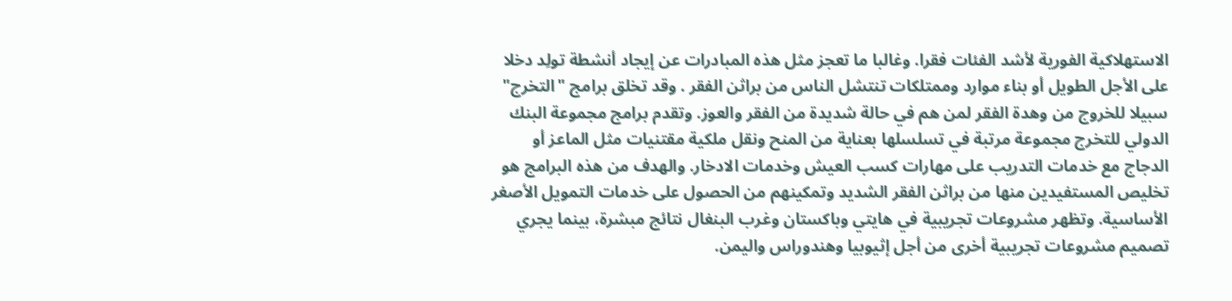الاستهلاكية الفورية لأشد الفئات فقرا. وغالبا ما تعجز مثل هذه المبادرات عن إيجاد أنشطة تولِد دخلا على الأجل الطويل أو بناء موارد وممتلكات تنتشل الناس من براثن الفقر . وقد تخلق برامج "التخرج" سبيلا للخروج من وهدة الفقر لمن هم في حالة شديدة من الفقر والعوز. وتقدم برامج مجموعة البنك الدولي للتخرج مجموعة مرتبة في تسلسلها بعناية من المنح ونقل ملكية مقتنيات مثل الماعز أو الدجاج مع خدمات التدريب على مهارات كسب العيش وخدمات الادخار. والهدف من هذه البرامج هو تخليص المستفيدين منها من براثن الفقر الشديد وتمكينهم من الحصول على خدمات التمويل الأصغر الأساسية. وتظهر مشروعات تجريبية في هايتي وباكستان وغرب البنغال نتائج مبشرة، بينما يجري تصميم مشروعات تجريبية أخرى من أجل إثيوبيا وهندوراس واليمن.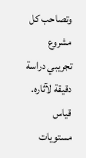وتصاحب كل مشروع تجريبي دراسة دقيقة لآثاره. قياس مستويات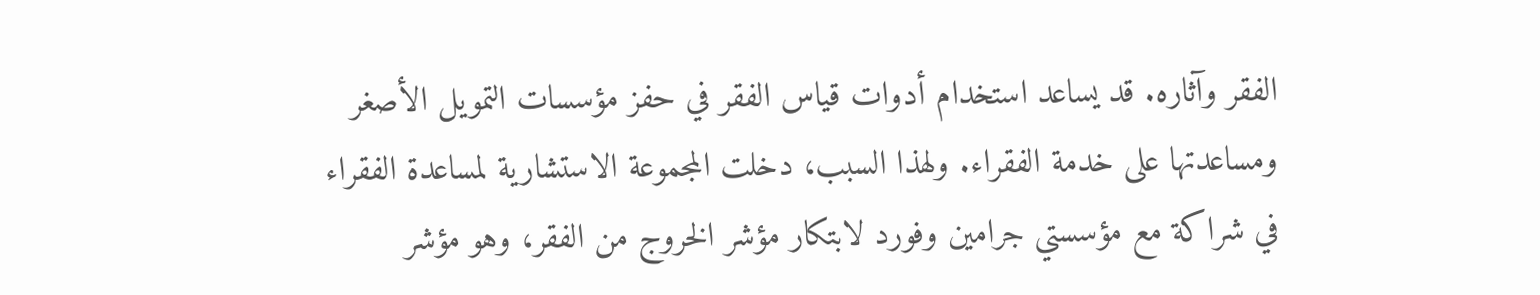الفقر وآثاره. قد يساعد استخدام أدوات قياس الفقر في حفز مؤسسات التمويل الأصغر ومساعدتها على خدمة الفقراء. ولهذا السبب، دخلت المجموعة الاستشارية لمساعدة الفقراء في شراكة مع مؤسستي جرامين وفورد لابتكار مؤشر الخروج من الفقر، وهو مؤشر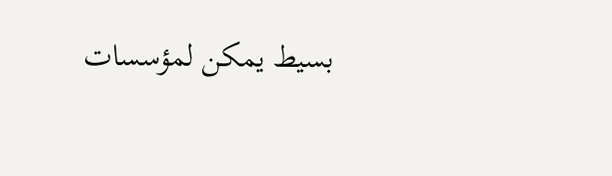بسيط يمكن لمؤسسات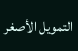التمويل الأصغر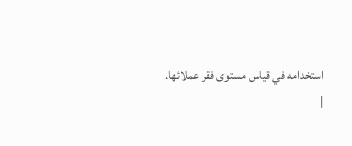استخدامه في قياس مستوى فقر عملائها.
|